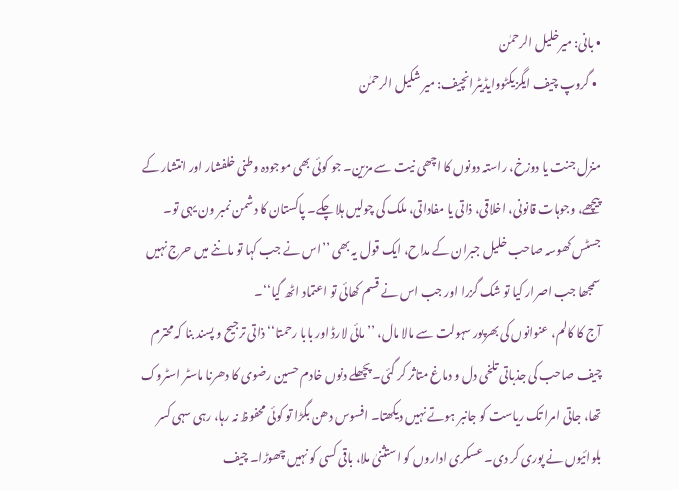• بانی: میرخلیل الرحمٰن
  • گروپ چیف ایگزیکٹووایڈیٹرانچیف: میر شکیل الرحمٰن

منزل جنت یا دوزخ، راستہ دونوں کا اچھی نیت سے مزین۔ جو کوئی بھی موجودہ وطنی خلفشار اور انتشار کے پیچھے، وجوہات قانونی، اخلاقی، ذاتی یا مفاداتی، ملک کی چولیں ہلا چکے۔ پاکستان کا دشمن نمبر ون یہی تو۔ جسٹس کھوسہ صاحب خلیل جبران کے مداح، ایک قول یہ بھی ’’اس نے جب کہا تو ماننے میں حرج نہیں سمجھا جب اصرار کیا تو شک گزرا اور جب اس نے قسم کھائی تو اعتماد اٹھ گیا‘‘۔
آج کا کالم، عنوانوں کی بھرپور سہولت سے مالا مال، ’’مائی لارڈ اور بابا رحمتا‘‘ ذاتی ترجیح و پسند بنا کہ محترم چیف صاحب کی جذباتی تلخی دل و دماغ متاثر کر گئی۔ پچھلے دنوں خادم حسین رضوی کا دھرنا ماسٹر اسٹروک تھا، جاتی امرا تک ریاست کو جانبر ہوتے نہیں دیکھتا۔ افسوس دھن بگڑا تو کوئی محفوظ نہ رہا، رہی سہی کسر بلوائیوں نے پوری کر دی۔ عسکری اداروں کو استثنیٰ ملا، باقی کسی کو نہیں چھوڑا۔ چیف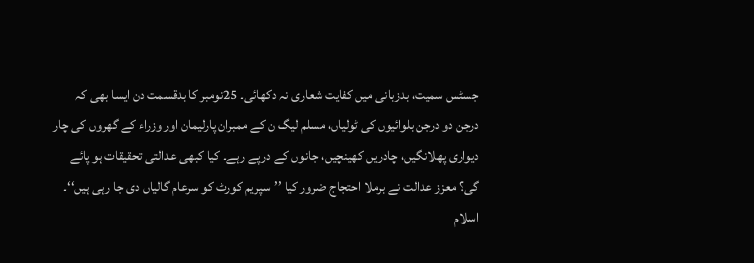جسٹس سمیت، بدزبانی میں کفایت شعاری نہ دکھائی۔ 25نومبر کا بدقسمت دن ایسا بھی کہ درجن دو درجن بلوائیوں کی ٹولیاں، مسلم لیگ ن کے ممبران پارلیمان اور وزراء کے گھروں کی چار دیواری پھلانگیں، چادریں کھینچیں، جانوں کے درپے رہے۔ کیا کبھی عدالتی تحقیقات ہو پائے گی؟ معزز عدالت نے برملا احتجاج ضرور کیا ’’سپریم کورٹ کو سرعام گالیاں دی جا رہی ہیں‘‘۔ اسلام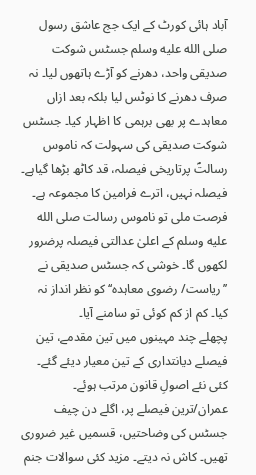آباد ہائی کورٹ کے ایک جج عاشق رسول صلى الله عليه وسلم جسٹس شوکت صدیقی واحد، دھرنے کو آڑے ہاتھوں لیا۔ نہ صرف دھرنے کا نوٹس لیا بلکہ بعد ازاں معاہدے پر بھی برہمی کا اظہار کیا۔ جسٹس شوکت صدیقی کی سہولت کہ ناموس رسالتؐ پرتاریخی فیصلہ، قد کاٹھ بڑھا گیاہے۔ فیصلہ نہیں، اترے فرامین کا مجموعہ ہے۔ فرصت ملی تو ناموس رسالت صلى الله عليه وسلم کے اعلیٰ عدالتی فیصلہ پرضرور لکھوں گا۔ خوشی کہ جسٹس صدیقی نے ’’ریاست/ رضوی معاہدہ‘‘ کو نظر انداز نہ کیا۔ کم از کم کوئی تو سامنے آیا۔
پچھلے چند مہینوں میں تین مقدمے، تین فیصلے دیانتداری کے تین معیار دیئے گئے۔ کئی نئے اصولِ قانون مرتب ہوئے۔ عمران/ترین فیصلے پر، اگلے دن چیف جسٹس کی وضاحتیں، قسمیں غیر ضروری تھیں۔ کاش نہ دیتے۔ مزید کئی سوالات جنم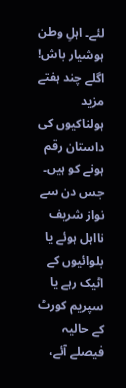لئے۔ اہلِ وطن ہوشیار باش! اگلے چند ہفتے مزید ہولناکیوں کی داستان رقم ہونے کو ہیں۔ جس دن سے نواز شریف نااہل ہوئے یا بلوائیوں کے اٹیک رہے یا سپریم کورٹ کے حالیہ فیصلے آئے،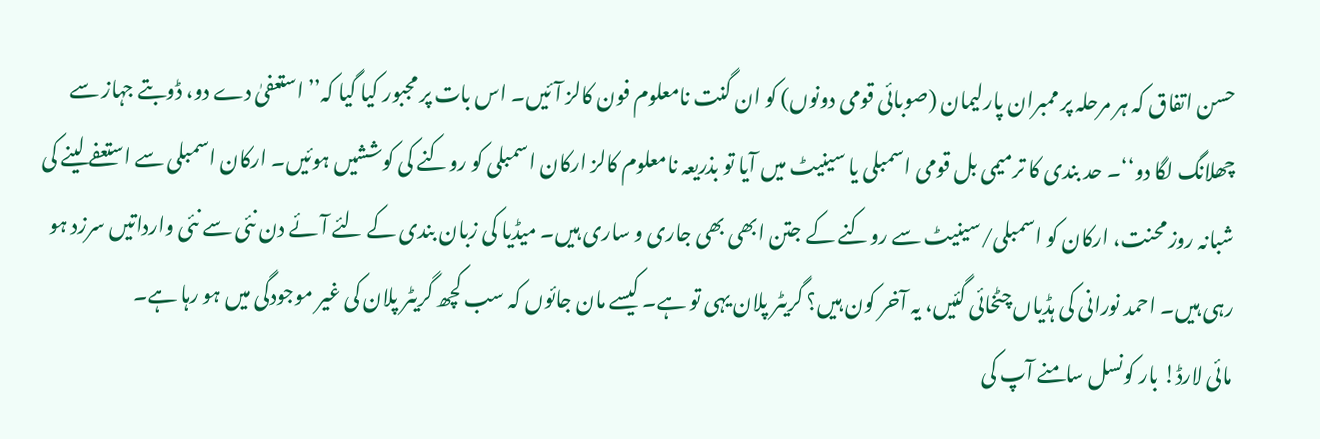حسن اتفاق کہ ہر مرحلہ پر ممبران پارلیمان (صوبائی قومی دونوں) کو ان گنت نامعلوم فون کالز آئیں۔ اس بات پر مجبور کیا گیا کہ’’استعفیٰ دے دو، ڈوبتے جہاز سے چھلانگ لگا دو‘‘۔ حد بندی کا ترمیمی بل قومی اسمبلی یا سینیٹ میں آیا تو بذریعہ نامعلوم کالز ارکان اسمبلی کو روکنے کی کوششیں ہوئیں۔ ارکان اسمبلی سے استعفے لینے کی شبانہ روز محنت، ارکان کو اسمبلی/سینیٹ سے روکنے کے جتن ابھی بھی جاری و ساری ہیں۔ میڈیا کی زبان بندی کے لئے آئے دن نئی سے نئی وارداتیں سرزد ہو رہی ہیں۔ احمد نورانی کی ہڈیاں چٹخائی گئیں، یہ آخر کون ہیں؟ گریٹر پلان یہی تو ہے۔ کیسے مان جائوں کہ سب کچھ گریٹر پلان کی غیر موجودگی میں ہو رہا ہے۔
مائی لارڈ! بار کونسل سامنے آپ کی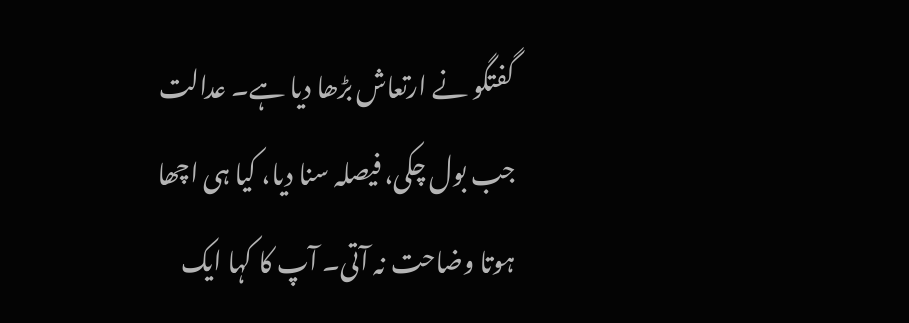گفتگو نے ارتعاش بڑھا دیا ہے۔ عدالت جب بول چکی، فیصلہ سنا دیا، کیا ہی اچھا ہوتا وضاحت نہ آتی۔ آپ کا کہا ایک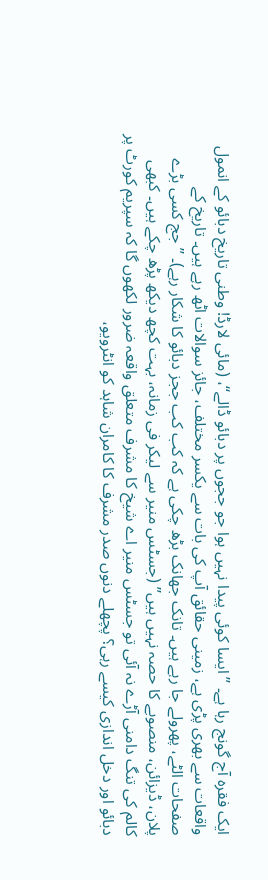ایک فقرہ آج گونج رہا ہے۔ ’’ایسا کوئی پیدا نہیں ہوا جو ججوں پر دبائو ڈالے‘‘، (مائی لارڈ! وطنی تاریخ دبائو کے انمول واقعات سے بھری پڑی ہے، زمینی حقائق آپ کی بات سے یکسر مختلف، جائز سوالات اٹھ رہے ہیں۔ تاریخ کے صفحات الٹے، پھرولے جا رہے ہیں۔ تانک جھانک بڑھ چکی ہے کہ کب کب ججز دبائو کا شکار رہے)۔ ’’جج کسی بڑے پلان، ڈیزائن، منصوبے کا حصہ نہیں ہیں’’ (جسٹس منیر سے لیکر فی زمانہ، بہت کچھ دیکھ پڑھ چکے ہیں۔ کبھی کالم کی تنگ دامنی آڑے نہ آئی تو جسٹس منیر اے شیخ کا مشرف متعلق واقعہ ضرور لکھوں گا کہ سپریم کورٹ پر دبائو اور دخل اندازی کیسے رہی؟ پچھلے دنوں صدر مشرف کا کامران شاہد کو انٹرویو،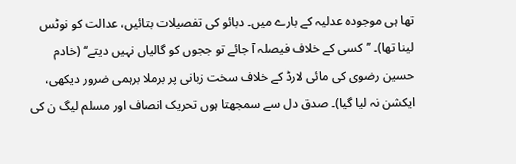تھا ہی موجودہ عدلیہ کے بارے میں۔ دبائو کی تفصیلات بتائیں، عدالت کو نوٹس لینا تھا)۔ ’’کسی کے خلاف فیصلہ آ جائے تو ججوں کو گالیاں نہیں دیتے‘‘ (خادم حسین رضوی کی مائی لارڈ کے خلاف سخت زبانی پر برملا برہمی ضرور دیکھی، ایکشن نہ لیا گیا)۔ صدق دل سے سمجھتا ہوں تحریک انصاف اور مسلم لیگ ن کی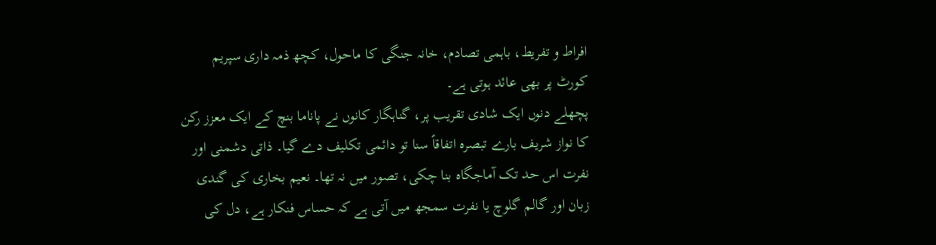افراط و تفریط، باہمی تصادم، خانہ جنگی کا ماحول، کچھ ذمہ داری سپریم کورٹ پر بھی عائد ہوتی ہے۔
پچھلے دنوں ایک شادی تقریب پر، گناہگار کانوں نے پاناما بنچ کے ایک معزز رکن کا نواز شریف بارے تبصرہ اتفاقاً سنا تو دائمی تکلیف دے گیا۔ ذاتی دشمنی اور نفرت اس حد تک آماجگاہ بنا چکی، تصور میں نہ تھا۔ نعیم بخاری کی گندی زبان اور گالم گلوچ یا نفرت سمجھ میں آتی ہے کہ حساس فنکار ہے، دل کی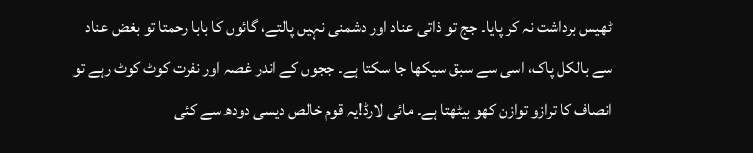ٹھیس برداشت نہ کر پایا۔ جج تو ذاتی عناد اور دشمنی نہیں پالتے، گائوں کا بابا رحمتا تو بغض عناد سے بالکل پاک، اسی سے سبق سیکھا جا سکتا ہے۔ ججوں کے اندر غصہ اور نفرت کوٹ کوٹ رہے تو انصاف کا ترازو توازن کھو بیٹھتا ہے۔ مائی لارڈ!یہ قوم خالص دیسی دودھ سے کئی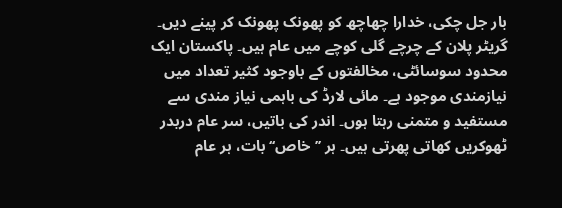بار جل چکی، خدارا چھاچھ کو پھونک پھونک کر پینے دیں۔ گریٹر پلان کے چرچے گلی کوچے میں عام ہیں۔ پاکستان ایک محدود سوسائٹی، مخالفتوں کے باوجود کثیر تعداد میں نیازمندی موجود ہے۔ مائی لارڈ کی باہمی نیاز مندی سے مستفید و متمنی رہتا ہوں۔ اندر کی باتیں، سر عام دربدر ٹھوکریں کھاتی پھرتی ہیں۔ ہر ’’خاص‘‘ بات، ہر عام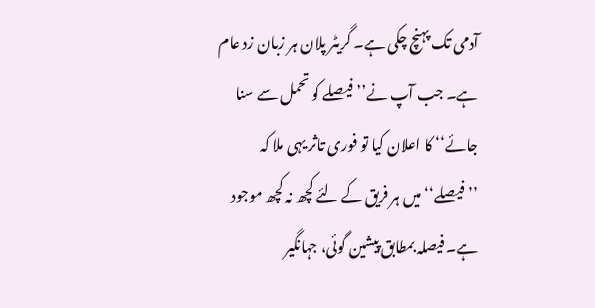آدمی تک پہنچ چکی ہے۔ گریٹر پلان ہر زبان زد عام ہے۔ جب آپ نے’’فیصلے کو تحمل سے سنا جائے‘‘ کا اعلان کیا تو فوری تاثر یہی ملا کہ ’’فیصلے‘‘ میں ہر فریق کے لئے کچھ نہ کچھ موجود ہے۔ فیصلہ بمطابق پیشین گوئی، جہانگیر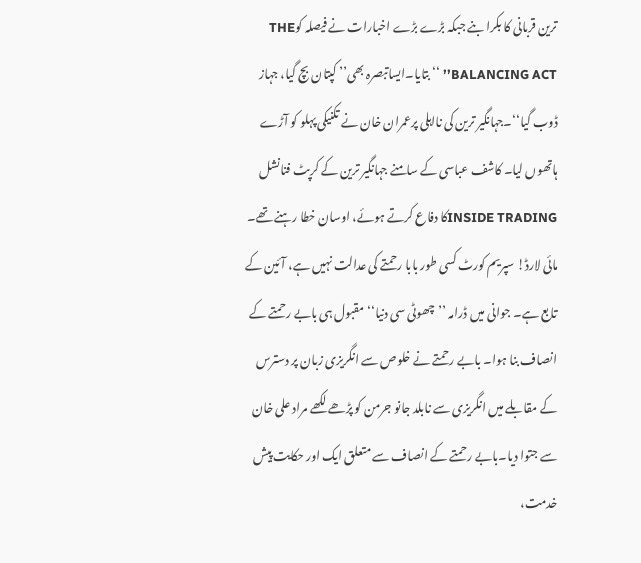ترین قربانی کا بکرا بنے جبکہ بڑے بڑے اخبارات نے فیصلہ کوTHE BALANCING ACT’’ ‘‘بتایا۔ایساتبصرہ بھی’’ کپتان بچ گیا، جہاز ڈوب گیا‘‘۔جہانگیر ترین کی نااہلی پرعمران خان نے تکنیکی پہلو کو آڑے ہاتھوں لیا۔ کاشف عباسی کے سامنے جہانگیر ترین کے کرپٹ فنانشل INSIDE TRADINGکا دفاع کرتے ہوئے، اوسان خطا رہنے تھے۔
مائی لارڈ! سپریم کورٹ کسی طور بابا رحمتے کی عدالت نہیں ہے، آئین کے تابع ہے۔ جوانی میں ڈرامہ ’’چھوٹی سی دنیا‘‘ مقبول ہی بابے رحمتے کے انصاف بنا ہوا۔ بابے رحمتے نے خلوص سے انگریزی زبان پر دسترس کے مقابلے میں انگریزی سے نابلد جانو جرمن کو پڑھے لکھے مراد علی خان سے جتوا دیا۔بابے رحمتے کے انصاف سے متعلق ایک اور حکایت پیش خدمت،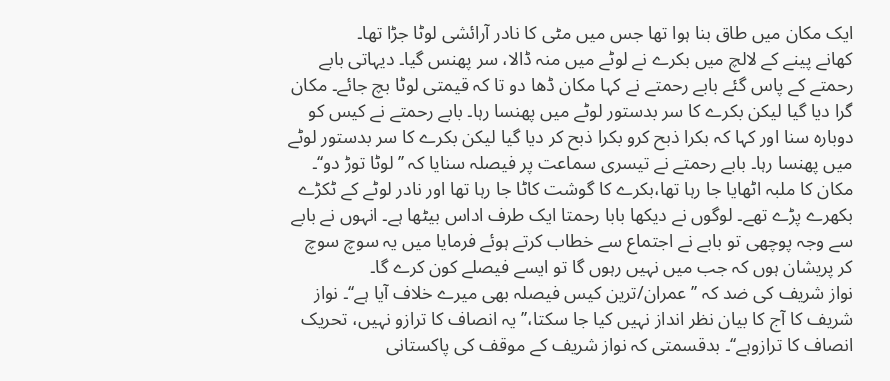ایک مکان میں طاق بنا ہوا تھا جس میں مٹی کا نادر آرائشی لوٹا جڑا تھا۔
کھانے پینے کے لالچ میں بکرے نے لوٹے میں منہ ڈالا، سر پھنس گیا۔ دیہاتی بابے رحمتے کے پاس گئے بابے رحمتے نے کہا مکان ڈھا دو تا کہ قیمتی لوٹا بچ جائے۔ مکان گرا دیا گیا لیکن بکرے کا سر بدستور لوٹے میں پھنسا رہا۔ بابے رحمتے نے کیس کو دوبارہ سنا اور کہا کہ بکرا ذبح کرو بکرا ذبح کر دیا گیا لیکن بکرے کا سر بدستور لوٹے میں پھنسا رہا۔ بابے رحمتے نے تیسری سماعت پر فیصلہ سنایا کہ ’’لوٹا توڑ دو‘‘۔ مکان کا ملبہ اٹھایا جا رہا تھا،بکرے کا گوشت کاٹا جا رہا تھا اور نادر لوٹے کے ٹکڑے بکھرے پڑے تھے۔ لوگوں نے دیکھا بابا رحمتا ایک طرف اداس بیٹھا ہے۔ انہوں نے بابے سے وجہ پوچھی تو بابے نے اجتماع سے خطاب کرتے ہوئے فرمایا میں یہ سوچ سوچ کر پریشان ہوں کہ جب میں نہیں رہوں گا تو ایسے فیصلے کون کرے گا۔
نواز شریف کی ضد کہ ’’عمران/ترین کیس فیصلہ بھی میرے خلاف آیا ہے‘‘۔ نواز شریف کا آج کا بیان نظر انداز نہیں کیا جا سکتا،’’یہ انصاف کا ترازو نہیں، تحریک انصاف کا ترازوہے‘‘۔ بدقسمتی کہ نواز شریف کے موقف کی پاکستانی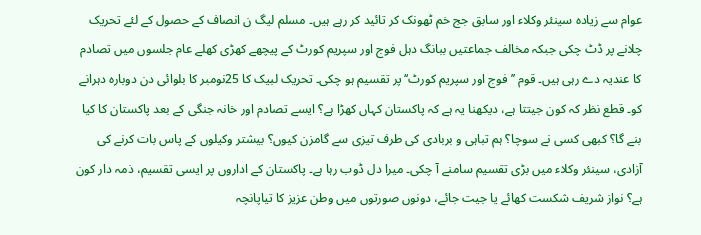عوام سے زیادہ سینئر وکلاء اور سابق جج خم ٹھونک کر تائید کر رہے ہیں۔ مسلم لیگ ن انصاف کے حصول کے لئے تحریک چلانے پر ڈٹ چکی جبکہ مخالف جماعتیں ببانگ دہل فوج اور سپریم کورٹ کے پیچھے کھڑی کھلے عام جلسوں میں تصادم کا عندیہ دے رہی ہیں۔ قوم ’’فوج اور سپریم کورٹ‘‘ پر تقسیم ہو چکی۔ تحریک لبیک کا 25نومبر کا بلوائی دن دوبارہ دہرانے کو۔ قطع نظر کہ کون جیتتا ہے، دیکھنا یہ ہے کہ پاکستان کہاں کھڑا ہے؟ ایسے تصادم اور خانہ جنگی کے بعد پاکستان کا کیا بنے گا؟ کبھی کسی نے سوچا؟ ہم تباہی و بربادی کی طرف تیزی سے گامزن کیوں؟ بیشتر وکیلوں کے پاس بات کرنے کی آزادی، سینئر وکلاء میں بڑی تقسیم سامنے آ چکی۔ میرا دل ڈوب رہا ہے۔ پاکستان کے اداروں پر ایسی تقسیم، ذمہ دار کون ہے؟ نواز شریف شکست کھائے یا جیت جائے، دونوں صورتوں میں وطن عزیز کا تیاپانچہ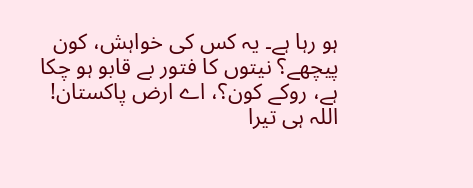ہو رہا ہے۔ یہ کس کی خواہش، کون پیچھے؟ نیتوں کا فتور بے قابو ہو چکا ہے، روکے کون؟، اے ارض پاکستان! اللہ ہی تیرا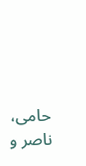حامی، ناصر و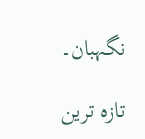نگہبان۔

تازہ ترین